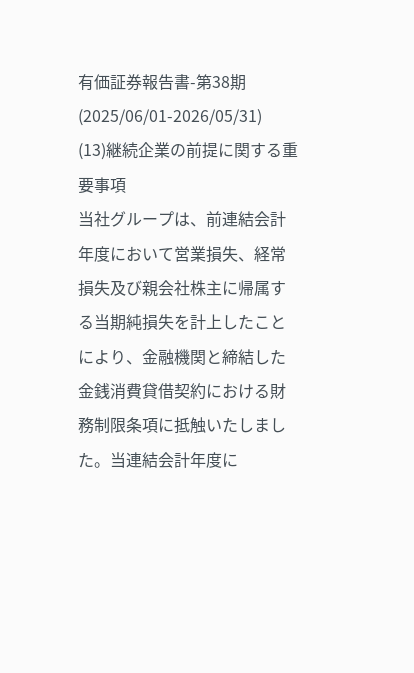有価証券報告書-第38期(2025/06/01-2026/05/31)
(13)継続企業の前提に関する重要事項
当社グループは、前連結会計年度において営業損失、経常損失及び親会社株主に帰属する当期純損失を計上したことにより、金融機関と締結した金銭消費貸借契約における財務制限条項に抵触いたしました。当連結会計年度に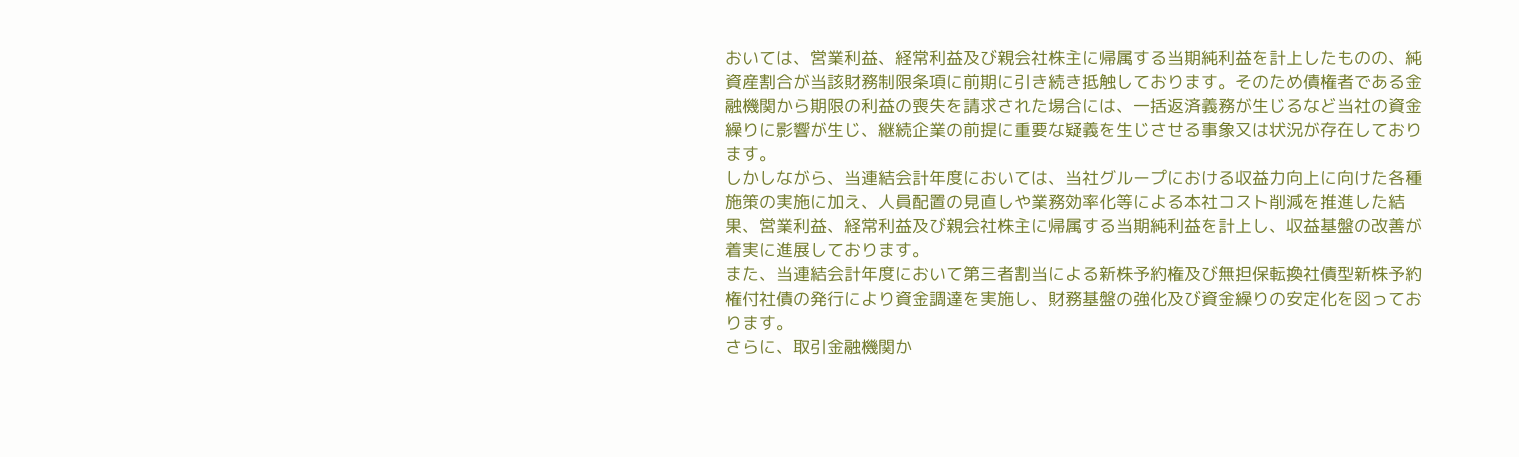おいては、営業利益、経常利益及び親会社株主に帰属する当期純利益を計上したものの、純資産割合が当該財務制限条項に前期に引き続き抵触しております。そのため債権者である金融機関から期限の利益の喪失を請求された場合には、一括返済義務が生じるなど当社の資金繰りに影響が生じ、継続企業の前提に重要な疑義を生じさせる事象又は状況が存在しております。
しかしながら、当連結会計年度においては、当社グループにおける収益力向上に向けた各種施策の実施に加え、人員配置の見直しや業務効率化等による本社コスト削減を推進した結果、営業利益、経常利益及び親会社株主に帰属する当期純利益を計上し、収益基盤の改善が着実に進展しております。
また、当連結会計年度において第三者割当による新株予約権及び無担保転換社債型新株予約権付社債の発行により資金調達を実施し、財務基盤の強化及び資金繰りの安定化を図っております。
さらに、取引金融機関か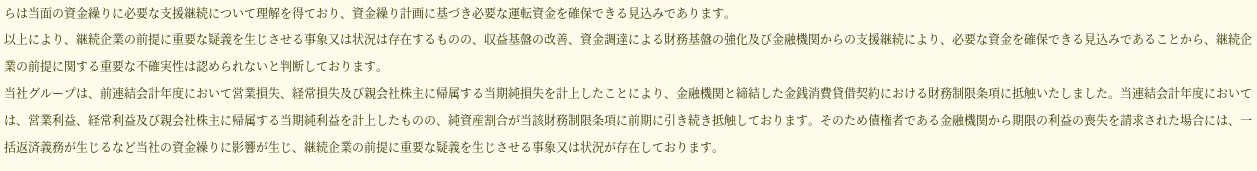らは当面の資金繰りに必要な支援継続について理解を得ており、資金繰り計画に基づき必要な運転資金を確保できる見込みであります。
以上により、継続企業の前提に重要な疑義を生じさせる事象又は状況は存在するものの、収益基盤の改善、資金調達による財務基盤の強化及び金融機関からの支援継続により、必要な資金を確保できる見込みであることから、継続企業の前提に関する重要な不確実性は認められないと判断しております。
当社グループは、前連結会計年度において営業損失、経常損失及び親会社株主に帰属する当期純損失を計上したことにより、金融機関と締結した金銭消費貸借契約における財務制限条項に抵触いたしました。当連結会計年度においては、営業利益、経常利益及び親会社株主に帰属する当期純利益を計上したものの、純資産割合が当該財務制限条項に前期に引き続き抵触しております。そのため債権者である金融機関から期限の利益の喪失を請求された場合には、一括返済義務が生じるなど当社の資金繰りに影響が生じ、継続企業の前提に重要な疑義を生じさせる事象又は状況が存在しております。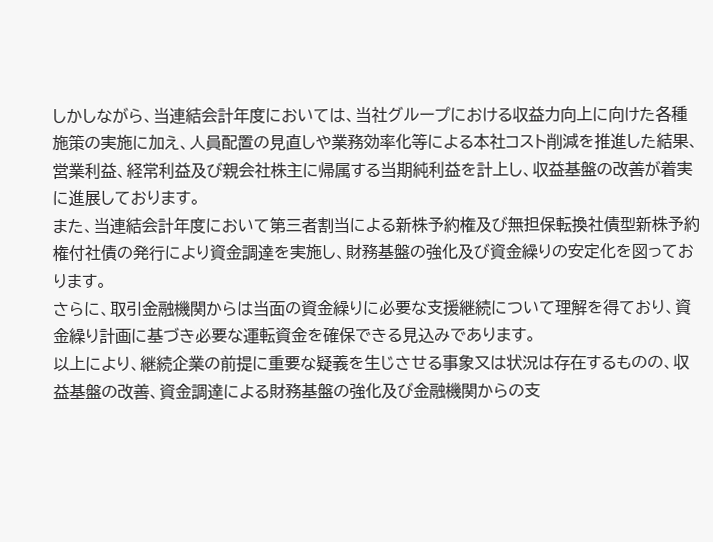しかしながら、当連結会計年度においては、当社グループにおける収益力向上に向けた各種施策の実施に加え、人員配置の見直しや業務効率化等による本社コスト削減を推進した結果、営業利益、経常利益及び親会社株主に帰属する当期純利益を計上し、収益基盤の改善が着実に進展しております。
また、当連結会計年度において第三者割当による新株予約権及び無担保転換社債型新株予約権付社債の発行により資金調達を実施し、財務基盤の強化及び資金繰りの安定化を図っております。
さらに、取引金融機関からは当面の資金繰りに必要な支援継続について理解を得ており、資金繰り計画に基づき必要な運転資金を確保できる見込みであります。
以上により、継続企業の前提に重要な疑義を生じさせる事象又は状況は存在するものの、収益基盤の改善、資金調達による財務基盤の強化及び金融機関からの支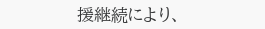援継続により、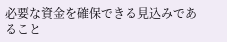必要な資金を確保できる見込みであること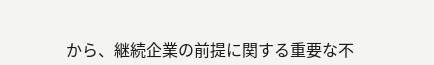から、継続企業の前提に関する重要な不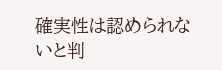確実性は認められないと判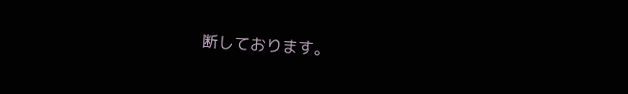断しております。